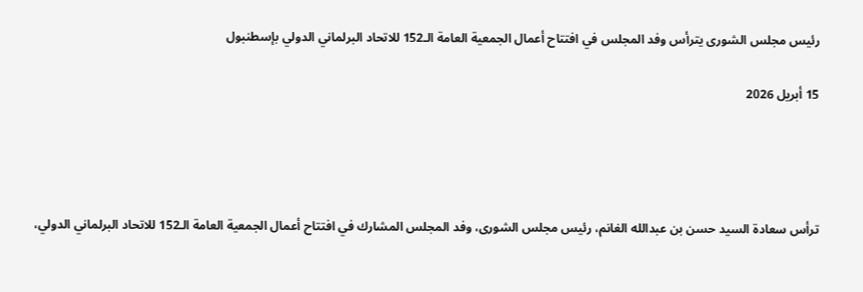رئيس مجلس الشورى يترأس وفد المجلس في افتتاح أعمال الجمعية العامة الـ152 للاتحاد البرلماني الدولي بإسطنبول

15 أبريل 2026




ترأس سعادة السيد حسن بن عبدالله الغانم، رئيس مجلس الشورى، وفد المجلس المشارك في افتتاح أعمال الجمعية العامة الـ152 للاتحاد البرلماني الدولي،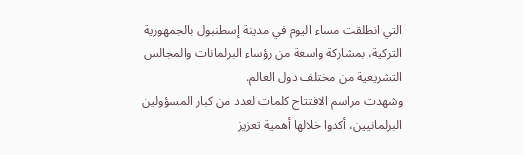التي انطلقت مساء اليوم في مدينة إسطنبول بالجمهورية التركية، بمشاركة واسعة من رؤساء البرلمانات والمجالس التشريعية من مختلف دول العالم.
وشهدت مراسم الافتتاح كلمات لعدد من كبار المسؤولين البرلمانيين، أكدوا خلالها أهمية تعزيز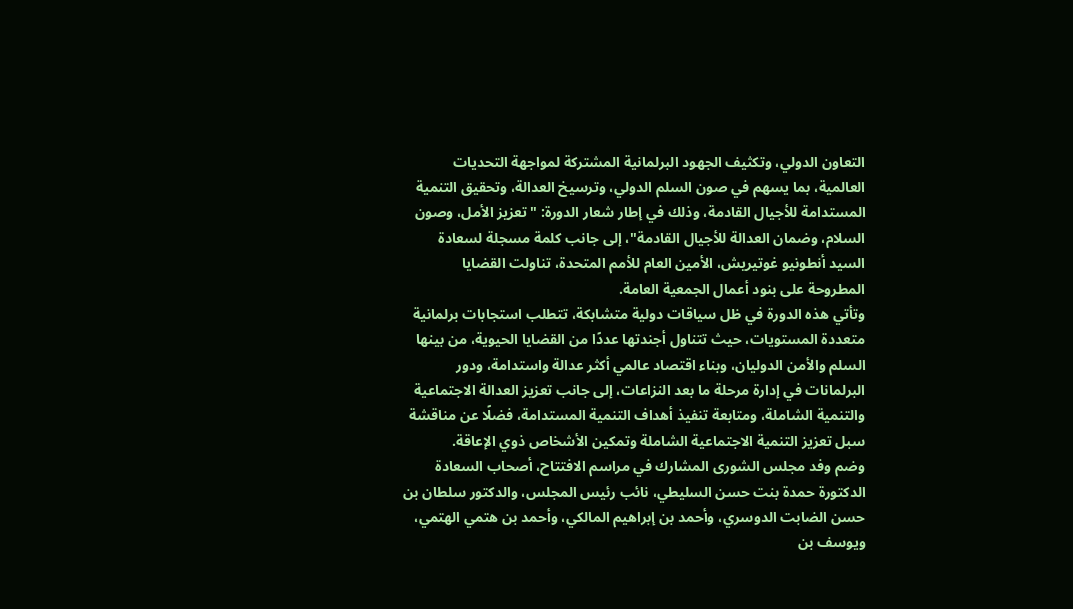التعاون الدولي، وتكثيف الجهود البرلمانية المشتركة لمواجهة التحديات العالمية، بما يسهم في صون السلم الدولي، وترسيخ العدالة، وتحقيق التنمية المستدامة للأجيال القادمة، وذلك في إطار شعار الدورة: "تعزيز الأمل، وصون السلام، وضمان العدالة للأجيال القادمة"، إلى جانب كلمة مسجلة لسعادة السيد أنطونيو غوتيريش، الأمين العام للأمم المتحدة، تناولت القضايا المطروحة على بنود أعمال الجمعية العامة.
وتأتي هذه الدورة في ظل سياقات دولية متشابكة، تتطلب استجابات برلمانية متعددة المستويات، حيث تتناول أجندتها عددًا من القضايا الحيوية، من بينها السلم والأمن الدوليان، وبناء اقتصاد عالمي أكثر عدالة واستدامة، ودور البرلمانات في إدارة مرحلة ما بعد النزاعات، إلى جانب تعزيز العدالة الاجتماعية والتنمية الشاملة، ومتابعة تنفيذ أهداف التنمية المستدامة، فضلًا عن مناقشة سبل تعزيز التنمية الاجتماعية الشاملة وتمكين الأشخاص ذوي الإعاقة.
وضم وفد مجلس الشورى المشارك في مراسم الافتتاح، أصحاب السعادة الدكتورة حمدة بنت حسن السليطي، نائب رئيس المجلس، والدكتور سلطان بن حسن الضابت الدوسري، وأحمد بن إبراهيم المالكي، وأحمد بن هتمي الهتمي، ويوسف بن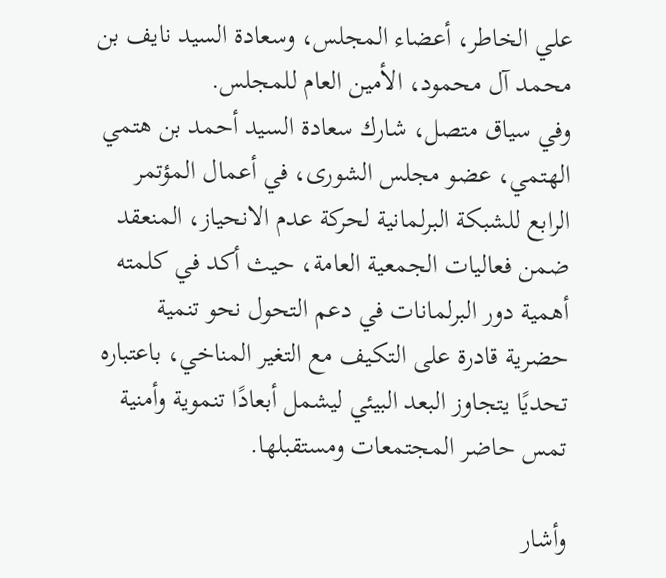علي الخاطر، أعضاء المجلس، وسعادة السيد نايف بن محمد آل محمود، الأمين العام للمجلس.
وفي سياق متصل، شارك سعادة السيد أحمد بن هتمي الهتمي، عضو مجلس الشورى، في أعمال المؤتمر الرابع للشبكة البرلمانية لحركة عدم الانحياز، المنعقد ضمن فعاليات الجمعية العامة، حيث أكد في كلمته أهمية دور البرلمانات في دعم التحول نحو تنمية حضرية قادرة على التكيف مع التغير المناخي، باعتباره تحديًا يتجاوز البعد البيئي ليشمل أبعادًا تنموية وأمنية تمس حاضر المجتمعات ومستقبلها.

وأشار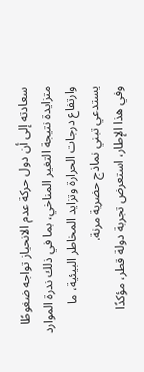سعادته إلى أن دول حركة عدم الانحياز تواجه ضغوطًا متزايدة نتيجة التغير المناخي، بما في ذلك ندرة الموارد وارتفاع درجات الحرارة وتزايد المخاطر البيئية، ما يستدعي تبني نماذج حضرية مرنة.
وفي هذا الإطار، استعرض تجربة دولة قطر، مؤكدًا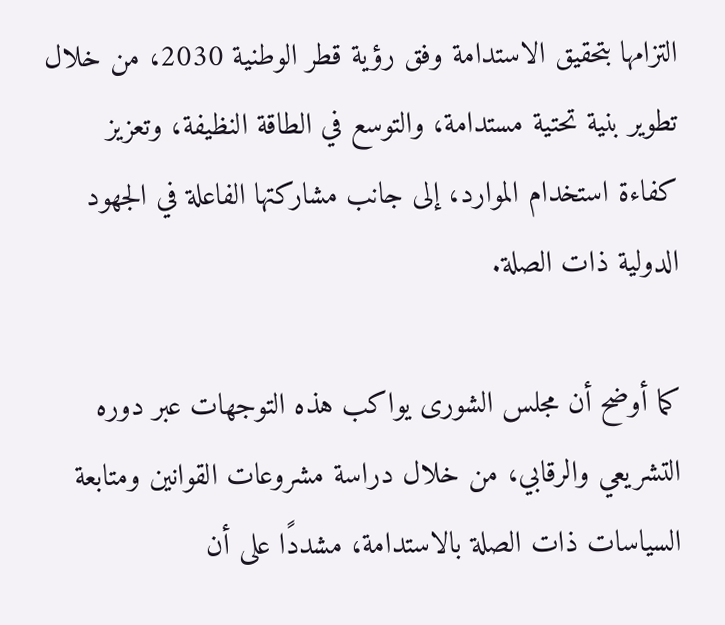التزامها بتحقيق الاستدامة وفق رؤية قطر الوطنية 2030، من خلال تطوير بنية تحتية مستدامة، والتوسع في الطاقة النظيفة، وتعزيز كفاءة استخدام الموارد، إلى جانب مشاركتها الفاعلة في الجهود الدولية ذات الصلة.

كما أوضح أن مجلس الشورى يواكب هذه التوجهات عبر دوره التشريعي والرقابي، من خلال دراسة مشروعات القوانين ومتابعة السياسات ذات الصلة بالاستدامة، مشددًا على أن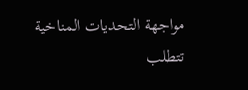مواجهة التحديات المناخية تتطلب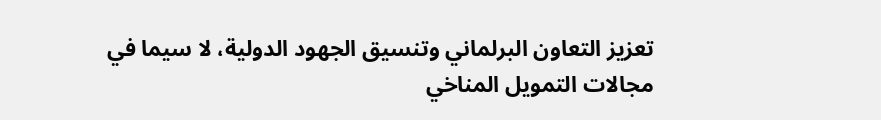تعزيز التعاون البرلماني وتنسيق الجهود الدولية، لا سيما في مجالات التمويل المناخي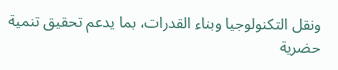ونقل التكنولوجيا وبناء القدرات، بما يدعم تحقيق تنمية حضرية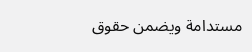مستدامة ويضمن حقوق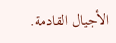الأجيال القادمة.